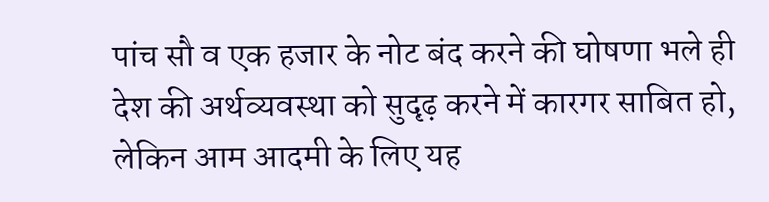पांच सौ व एक हजार के नोट बंद करने की घोषणा भले ही देश की अर्थव्यवस्था को सुदृढ़ करने में कारगर साबित हो, लेकिन आम आदमी के लिए यह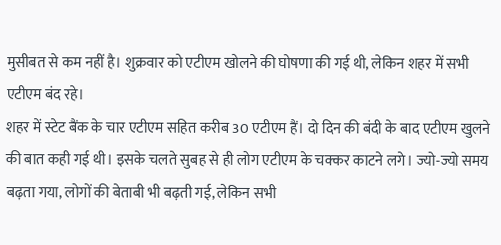मुसीबत से कम नहीं है। शुक्रवार को एटीएम खोलने की घोषणा की गई थी, लेकिन शहर में सभी एटीएम बंद रहे।
शहर में स्टेट बैंक के चार एटीएम सहित करीब 30 एटीएम हैं। दो दिन की बंदी के बाद एटीएम खुलने की बात कही गई थी। इसके चलते सुबह से ही लोग एटीएम के चक्कर काटने लगे। ज्यो-ज्यो समय बढ़ता गया, लोगों की बेताबी भी बढ़ती गई, लेकिन सभी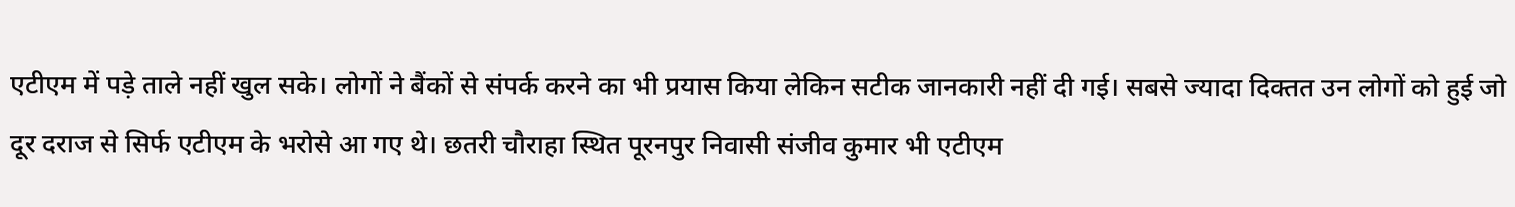एटीएम में पड़े ताले नहीं खुल सके। लोगों ने बैंकों से संपर्क करने का भी प्रयास किया लेकिन सटीक जानकारी नहीं दी गई। सबसे ज्यादा दिक्तत उन लोगों को हुई जो दूर दराज से सिर्फ एटीएम के भरोसे आ गए थे। छतरी चौराहा स्थित पूरनपुर निवासी संजीव कुमार भी एटीएम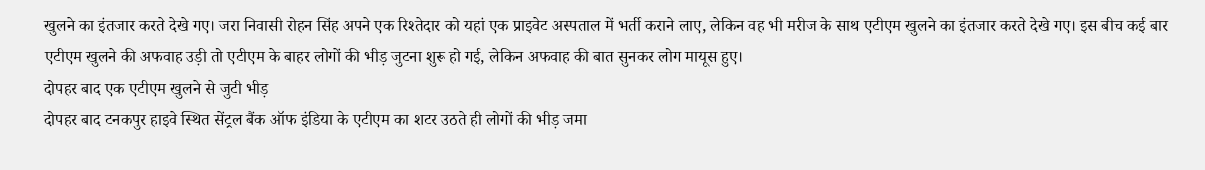खुलने का इंतजार करते देखे गए। जरा निवासी रोहन सिंह अपने एक रिश्तेदार को यहां एक प्राइवेट अस्पताल में भर्ती कराने लाए, लेकिन वह भी मरीज के साथ एटीएम खुलने का इंतजार करते देखे गए। इस बीच कई बार एटीएम खुलने की अफवाह उड़ी तो एटीएम के बाहर लोगों की भीड़ जुटना शुरू हो गई, लेकिन अफवाह की बात सुनकर लोग मायूस हुए।
दोपहर बाद एक एटीएम खुलने से जुटी भीड़
दोपहर बाद टनकपुर हाइवे स्थित सेंट्रल बैंक ऑफ इंडिया के एटीएम का शटर उठते ही लोगों की भीड़ जमा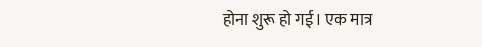होना शुरू हो गई। एक मात्र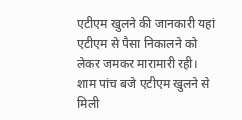एटीएम खुलने की जानकारी यहां एटीएम से पैसा निकालने को लेकर जमकर मारामारी रही।
शाम पांच बजे एटीएम खुलने से मिली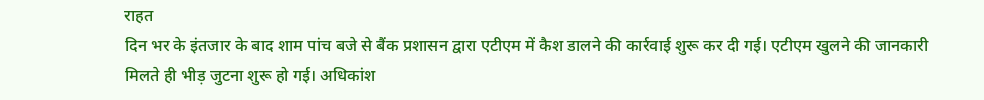राहत
दिन भर के इंतजार के बाद शाम पांच बजे से बैंक प्रशासन द्वारा एटीएम में कैश डालने की कार्रवाई शुरू कर दी गई। एटीएम खुलने की जानकारी मिलते ही भीड़ जुटना शुरू हो गई। अधिकांश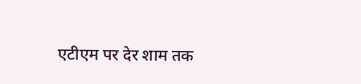एटीएम पर देर शाम तक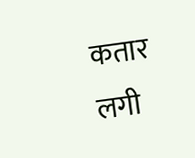कतार लगी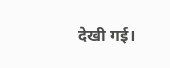देखी गई।